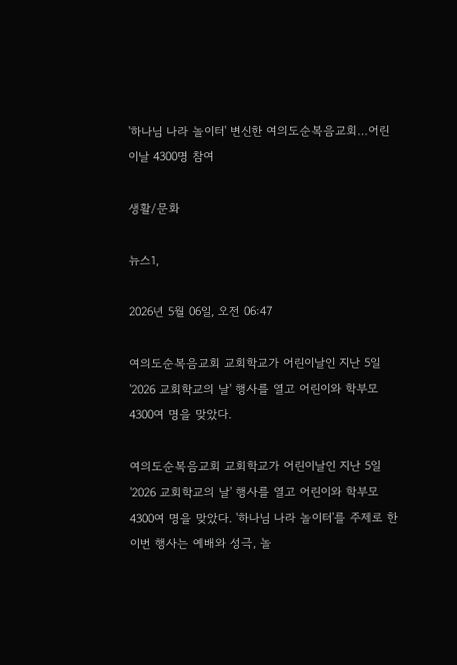'하나님 나라 놀이터' 변신한 여의도순복음교회…어린이날 4300명 참여

생활/문화

뉴스1,

2026년 5월 06일, 오전 06:47

여의도순복음교회 교회학교가 어린이날인 지난 5일 '2026 교회학교의 날' 행사를 열고 어린이와 학부모 4300여 명을 맞았다.

여의도순복음교회 교회학교가 어린이날인 지난 5일 '2026 교회학교의 날' 행사를 열고 어린이와 학부모 4300여 명을 맞았다. '하나님 나라 놀이터'를 주제로 한 이번 행사는 예배와 성극, 놀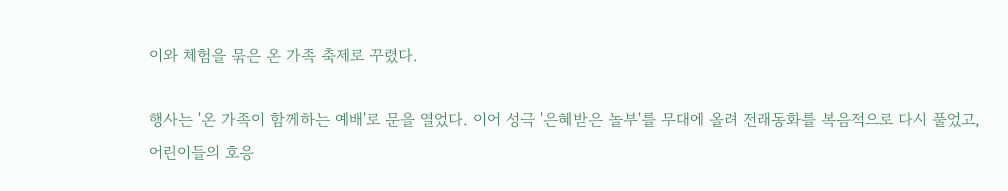이와 체험을 묶은 온 가족 축제로 꾸렸다.

행사는 '온 가족이 함께하는 예배'로 문을 열었다. 이어 성극 '은혜받은 놀부'를 무대에 올려 전래동화를 복음적으로 다시 풀었고, 어린이들의 호응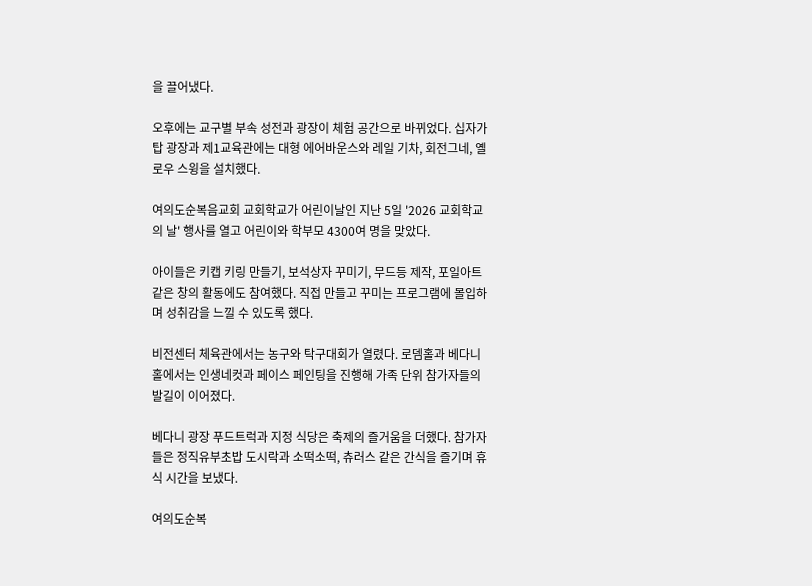을 끌어냈다.

오후에는 교구별 부속 성전과 광장이 체험 공간으로 바뀌었다. 십자가 탑 광장과 제1교육관에는 대형 에어바운스와 레일 기차, 회전그네, 옐로우 스윙을 설치했다.

여의도순복음교회 교회학교가 어린이날인 지난 5일 '2026 교회학교의 날' 행사를 열고 어린이와 학부모 4300여 명을 맞았다.

아이들은 키캡 키링 만들기, 보석상자 꾸미기, 무드등 제작, 포일아트 같은 창의 활동에도 참여했다. 직접 만들고 꾸미는 프로그램에 몰입하며 성취감을 느낄 수 있도록 했다.

비전센터 체육관에서는 농구와 탁구대회가 열렸다. 로뎀홀과 베다니홀에서는 인생네컷과 페이스 페인팅을 진행해 가족 단위 참가자들의 발길이 이어졌다.

베다니 광장 푸드트럭과 지정 식당은 축제의 즐거움을 더했다. 참가자들은 정직유부초밥 도시락과 소떡소떡, 츄러스 같은 간식을 즐기며 휴식 시간을 보냈다.

여의도순복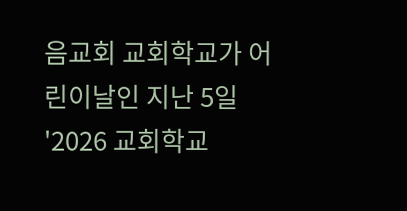음교회 교회학교가 어린이날인 지난 5일 '2026 교회학교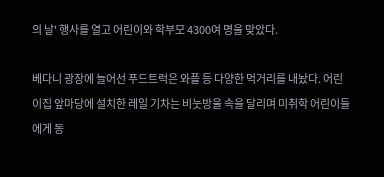의 날' 행사를 열고 어린이와 학부모 4300여 명을 맞았다.

베다니 광장에 늘어선 푸드트럭은 와플 등 다양한 먹거리를 내놨다. 어린이집 앞마당에 설치한 레일 기차는 비눗방울 속을 달리며 미취학 어린이들에게 동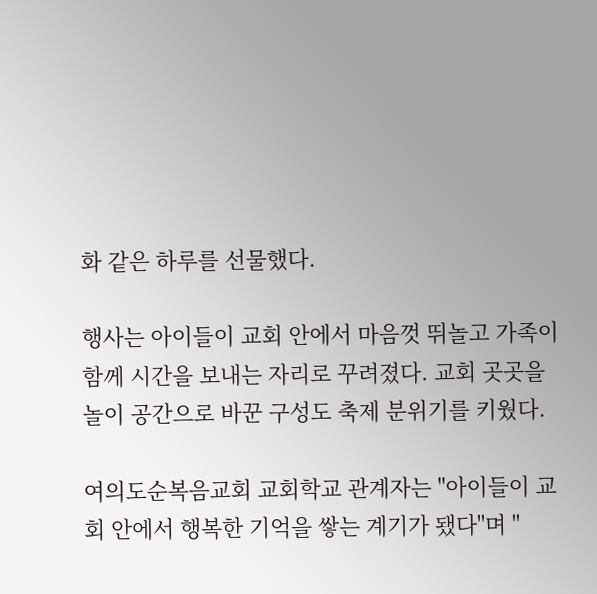화 같은 하루를 선물했다.

행사는 아이들이 교회 안에서 마음껏 뛰놀고 가족이 함께 시간을 보내는 자리로 꾸려졌다. 교회 곳곳을 놀이 공간으로 바꾼 구성도 축제 분위기를 키웠다.

여의도순복음교회 교회학교 관계자는 "아이들이 교회 안에서 행복한 기억을 쌓는 계기가 됐다"며 "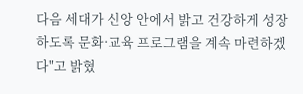다음 세대가 신앙 안에서 밝고 건강하게 성장하도록 문화·교육 프로그램을 계속 마련하겠다"고 밝혔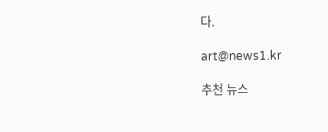다.

art@news1.kr

추천 뉴스